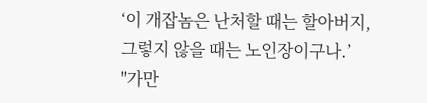‘이 개잡놈은 난처할 때는 할아버지, 그렇지 않을 때는 노인장이구나.’
"가만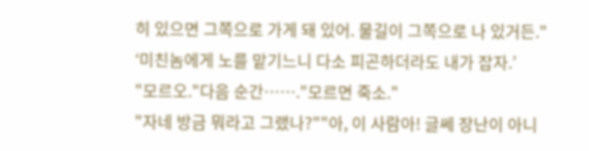히 있으면 그쪽으로 가게 돼 있어. 물길이 그쪽으로 나 있거든."
‘미친놈에게 노를 맡기느니 다소 피곤하더라도 내가 잡자.’
"모르오."다음 순간……."모르면 죽소."
"자네 방금 뭐라고 그랬나?""아, 이 사람아! 글쎄 장난이 아니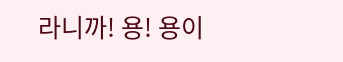라니까! 용! 용이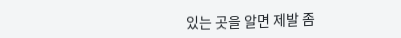있는 곳을 알면 제발 좀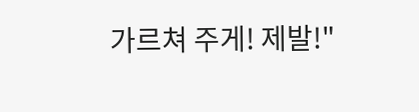가르쳐 주게! 제발!"